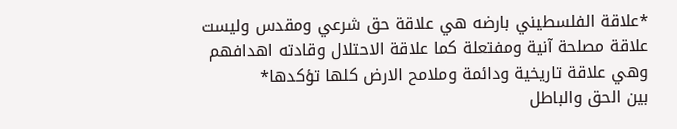*علاقة الفلسطيني بارضه هي علاقة حق شرعي ومقدس وليست علاقة مصلحة آنية ومفتعلة كما علاقة الاحتلال وقادته اهدافهم وهي علاقة تاريخية ودائمة وملامح الارض كلها تؤكدها*
بين الحق والباطل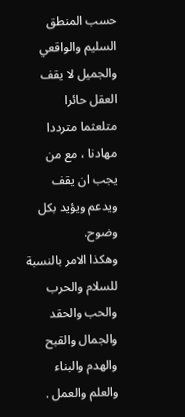حسب المنطق السليم والواقعي والجميل لا يقف العقل حائرا متلعثما مترددا مهادنا ، مع من يجب ان يقف ويدعم ويؤيد بكل وضوح.
وهكذا الامر بالنسبة للسلام والحرب والحب والحقد والجمال والقبح والهدم والبناء
والعلم والعمل .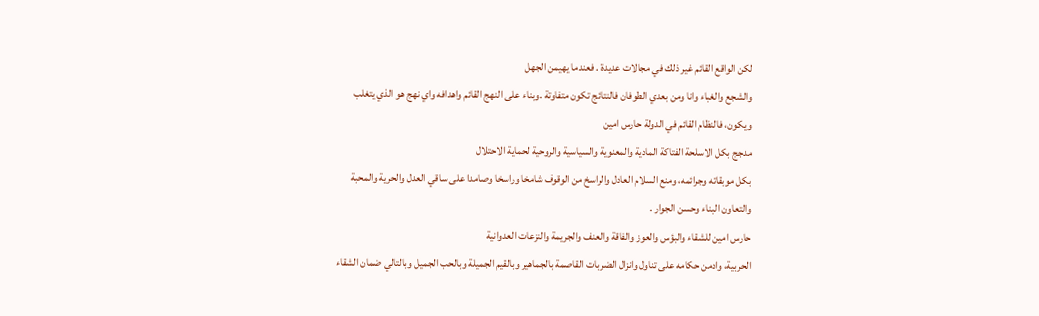لكن الواقع القائم غير ذلك في مجالات عديدة . فعندما يهيمن الجهل
والشجع والغباء وانا ومن بعدي الطوفان فالنتائج تكون متفاوتة .وبناء على النهج القائم واهدافه واي نهج هو الذي يتغلب ويكون، فالنظام القائم في الدولة حارس امين
مدجج بكل الاسلحة الفتاكة المادية والمعنوية والسياسية والروحية لحماية الاحتلال
بكل موبقاته وجرائمه، ومنع السلام العادل والراسخ من الوقوف شامخا وراسخا وصامدا على ساقي العدل والحرية والمحبة والتعاون البناء وحسن الجوار .
حارس امين للشقاء والبؤس والعوز والفاقة والعنف والجريمة والنزعات العدوانية
الحربية، وادمن حكامه على تناول وانزال الضربات القاصمة بالجماهير وبالقيم الجميلة وبالحب الجميل وبالتالي ضمان الشقاء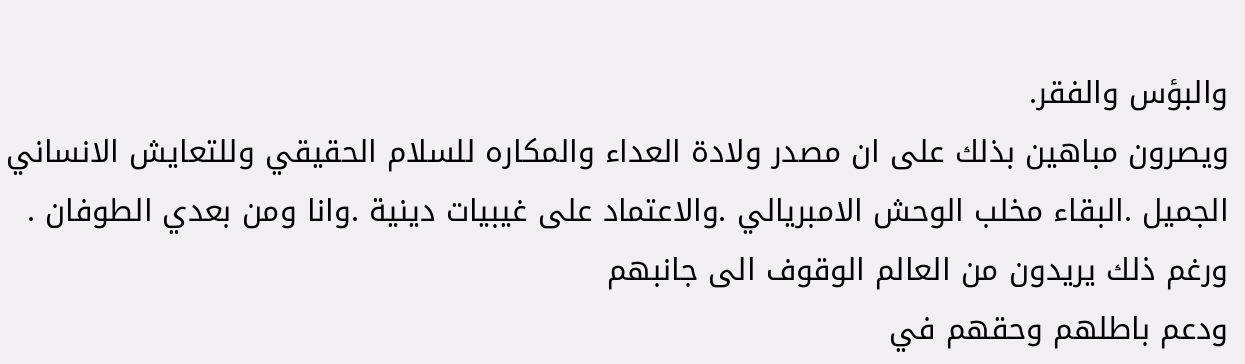والبؤس والفقر.
ويصرون مباهين بذلك على ان مصدر ولادة العداء والمكاره للسلام الحقيقي وللتعايش الانساني الجميل .البقاء مخلب الوحش الامبريالي .والاعتماد على غيبيات دينية .وانا ومن بعدي الطوفان . ورغم ذلك يريدون من العالم الوقوف الى جانبهم
ودعم باطلهم وحقهم في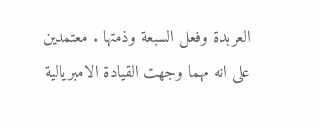العربدة وفعل السبعة وذمتها . معتمدين على انه مهما وجهت القيادة الامبريالية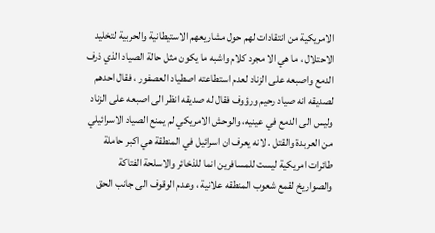الامريكية من انتقادات لهم حول مشاريعهم الاستيطانية والحربية لتخليد الاحتلال ، ما هي الا مجرد كلام واشبه ما يكون مثل حالة الصياد الذي ذرف الدمع واصبعه على الزناد لعدم استطاعته اصطياد العصفور ، فقال احدهم لصديقه انه صياد رحيم ورؤوف فقال له صديقه انظر الى اصبعه على الزناد وليس الى الدمع في عينيه، والوحش الامريكي لم يمنع الصياد الاسرائيلي من العربدة والقتل . لانه يعرف ان اسرائيل في المنطقة هي اكبر حاملة طائرات امريكية ليست للمسافرين انما للذخائر والاسلحة الفتاكة والصواريخ لقمع شعوب المنطقه علانية ، وعدم الوقوف الى جانب الحق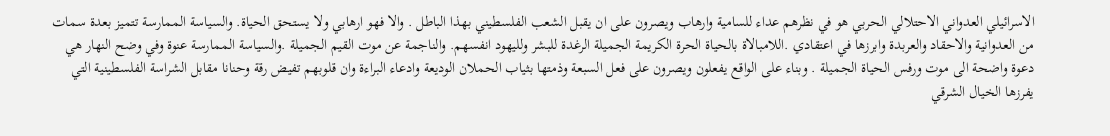الاسرائيلي العدواني الاحتلالي الحربي هو في نظرهم عداء للسامية وارهاب ويصرون على ان يقبل الشعب الفلسطيني بهذا الباطل . والا فهو ارهابي ولا يستحق الحياة. والسياسة الممارسة تتميز بعدة سمات من العدوانية والاحقاد والعربدة وابرزها في اعتقادي .اللامبالاة بالحياة الحرة الكريمة الجميلة الرغدة للبشر ولليهود انفسهم. والناجمة عن موت القيم الجميلة .والسياسة الممارسة عنوة وفي وضح النهار هي دعوة واضحة الى موت ورفس الحياة الجميلة . وبناء على الواقع يفعلون ويصرون على فعل السبعة وذمتها بثياب الحملان الوديعة وادعاء البراءة وان قلوبهم تفيض رقة وحنانا مقابل الشراسة الفلسطينية التي يفرزها الخيال الشرقي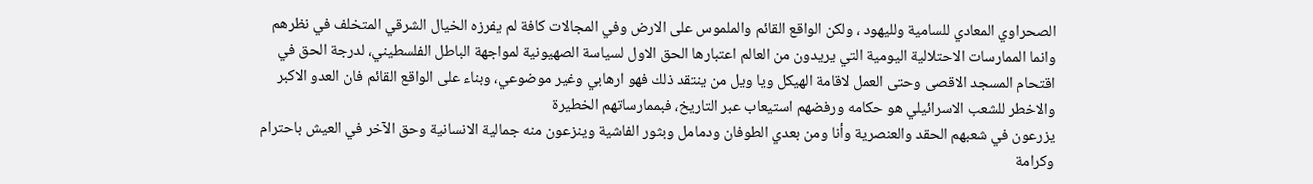الصحراوي المعادي للسامية ولليهود ، ولكن الواقع القائم والملموس على الارض وفي المجالات كافة لم يفرزه الخيال الشرقي المتخلف في نظرهم وانما الممارسات الاحتلالية اليومية التي يريدون من العالم اعتبارها الحق الاول لسياسة الصهيونية لمواجهة الباطل الفلسطيني، لدرجة الحق في اقتحام المسجد الاقصى وحتى العمل لاقامة الهيكل ويا ويل من ينتقد ذلك فهو ارهابي وغير موضوعي، وبناء على الواقع القائم فان العدو الاكبر والاخطر للشعب الاسرائيلي هو حكامه ورفضهم استيعاب عبر التاريخ، فبممارساتهم الخطيرة
يزرعون في شعبهم الحقد والعنصرية وأنا ومن بعدي الطوفان ودمامل وبثور الفاشية وينزعون منه جمالية الانسانية وحق الآخر في العيش باحترام وكرامة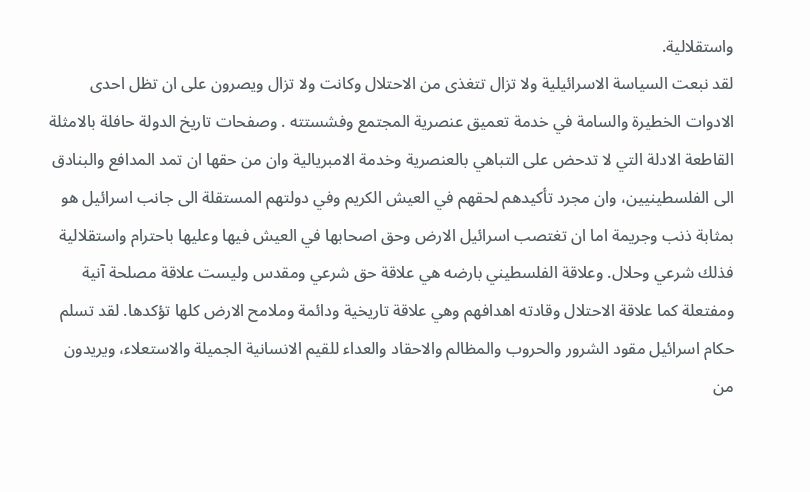واستقلالية.
لقد نبعت السياسة الاسرائيلية ولا تزال تتغذى من الاحتلال وكانت ولا تزال ويصرون على ان تظل احدى الادوات الخطيرة والسامة في خدمة تعميق عنصرية المجتمع وفشستته . وصفحات تاريخ الدولة حافلة بالامثلة القاطعة الادلة التي لا تدحض على التباهي بالعنصرية وخدمة الامبريالية وان من حقها ان تمد المدافع والبنادق الى الفلسطينيين، وان مجرد تأكيدهم لحقهم في العيش الكريم وفي دولتهم المستقلة الى جانب اسرائيل هو بمثابة ذنب وجريمة اما ان تغتصب اسرائيل الارض وحق اصحابها في العيش فيها وعليها باحترام واستقلالية فذلك شرعي وحلال. وعلاقة الفلسطيني بارضه هي علاقة حق شرعي ومقدس وليست علاقة مصلحة آنية ومفتعلة كما علاقة الاحتلال وقادته اهدافهم وهي علاقة تاريخية ودائمة وملامح الارض كلها تؤكدها. لقد تسلم حكام اسرائيل مقود الشرور والحروب والمظالم والاحقاد والعداء للقيم الانسانية الجميلة والاستعلاء، ويريدون من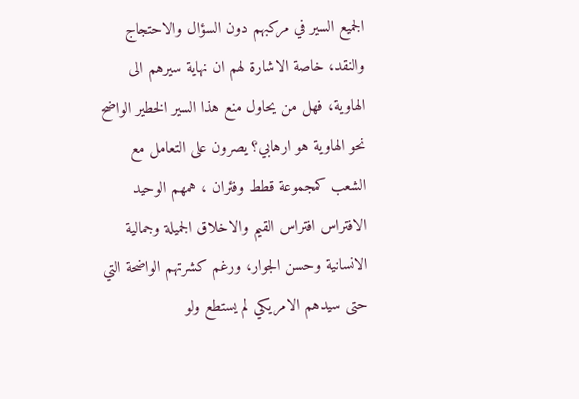الجميع السير في مركبهم دون السؤال والاحتجاج والنقد، خاصة الاشارة لهم ان نهاية سيرهم الى الهاوية، فهل من يحاول منع هذا السير الخطير الواضح نحو الهاوية هو ارهابي؟ يصرون على التعامل مع الشعب كمجموعة قطط وفئران ، همهم الوحيد الافتراس افتراس القيم والاخلاق الجميلة وجمالية الانسانية وحسن الجوار، ورغم كشرتهم الواضحة التي حتى سيدهم الامريكي لم يستطع ولو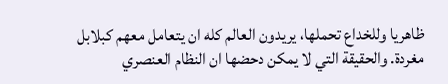ظاهريا وللخداع تحملها، يريدون العالم كله ان يتعامل معهم كبلابل مغردة. والحقيقة التي لا يمكن دحضها ان النظام العنصري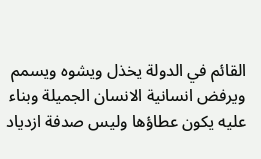القائم في الدولة يخذل ويشوه ويسمم ويرفض انسانية الانسان الجميلة وبناء عليه يكون عطاؤها وليس صدفة ازدياد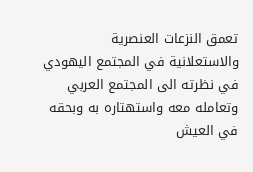تعمق النزعات العنصرية والاستعلانية في المجتمع اليهودي في نظرته الى المجتمع العربي وتعامله معه واستهتاره به وبحقه في العيش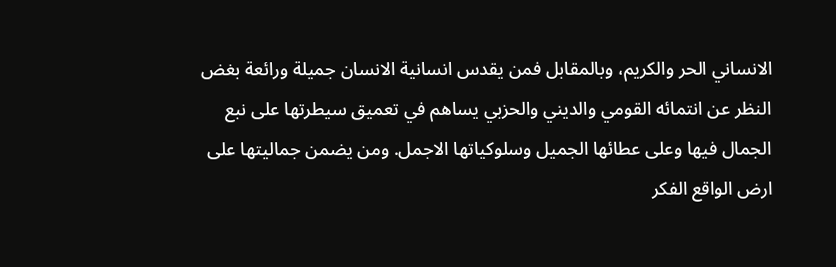الانساني الحر والكريم، وبالمقابل فمن يقدس انسانية الانسان جميلة ورائعة بغض النظر عن انتمائه القومي والديني والحزبي يساهم في تعميق سيطرتها على نبع الجمال فيها وعلى عطائها الجميل وسلوكياتها الاجمل. ومن يضمن جماليتها على ارض الواقع الفكر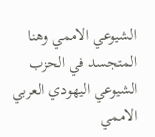الشيوعي الاممي وهنا المتجسد في الحزب الشيوعي اليهودي العربي الاممي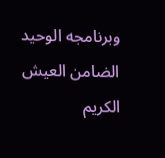وبرنامجه الوحيد الضامن العيش الكريم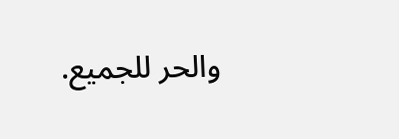والحر للجميع.